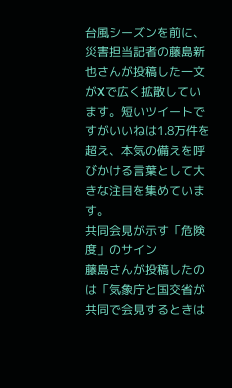台風シーズンを前に、災害担当記者の藤島新也さんが投稿した一文がXで広く拡散しています。短いツイートですがいいねは1.8万件を超え、本気の備えを呼びかける言葉として大きな注目を集めています。
共同会見が示す「危険度」のサイン
藤島さんが投稿したのは「気象庁と国交省が共同で会見するときは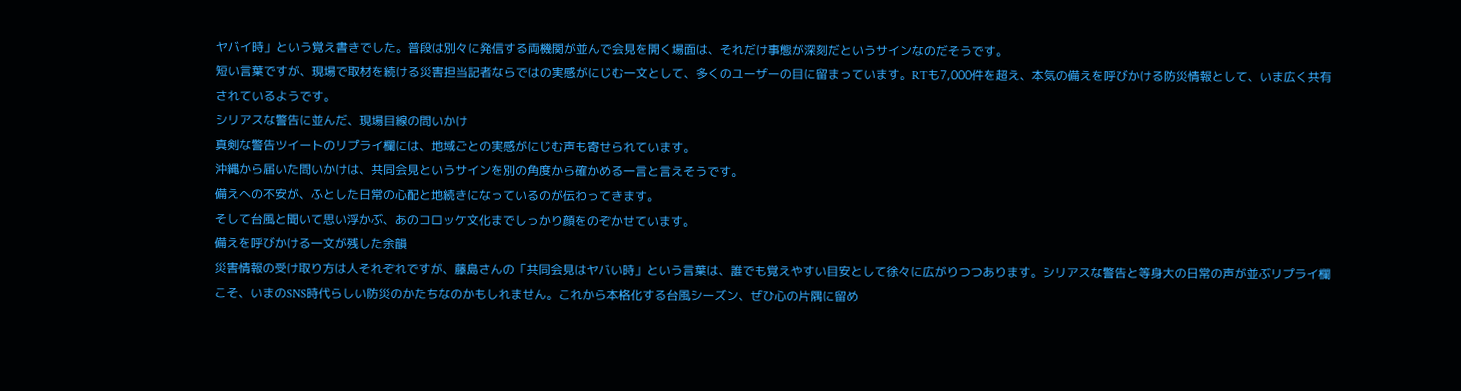ヤバイ時」という覚え書きでした。普段は別々に発信する両機関が並んで会見を開く場面は、それだけ事態が深刻だというサインなのだそうです。
短い言葉ですが、現場で取材を続ける災害担当記者ならではの実感がにじむ一文として、多くのユーザーの目に留まっています。RTも7,000件を超え、本気の備えを呼びかける防災情報として、いま広く共有されているようです。
シリアスな警告に並んだ、現場目線の問いかけ
真剣な警告ツイートのリプライ欄には、地域ごとの実感がにじむ声も寄せられています。
沖縄から届いた問いかけは、共同会見というサインを別の角度から確かめる一言と言えそうです。
備えへの不安が、ふとした日常の心配と地続きになっているのが伝わってきます。
そして台風と聞いて思い浮かぶ、あのコロッケ文化までしっかり顔をのぞかせています。
備えを呼びかける一文が残した余韻
災害情報の受け取り方は人それぞれですが、藤島さんの「共同会見はヤバい時」という言葉は、誰でも覚えやすい目安として徐々に広がりつつあります。シリアスな警告と等身大の日常の声が並ぶリプライ欄こそ、いまのSNS時代らしい防災のかたちなのかもしれません。これから本格化する台風シーズン、ぜひ心の片隅に留め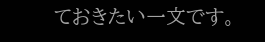ておきたい一文です。